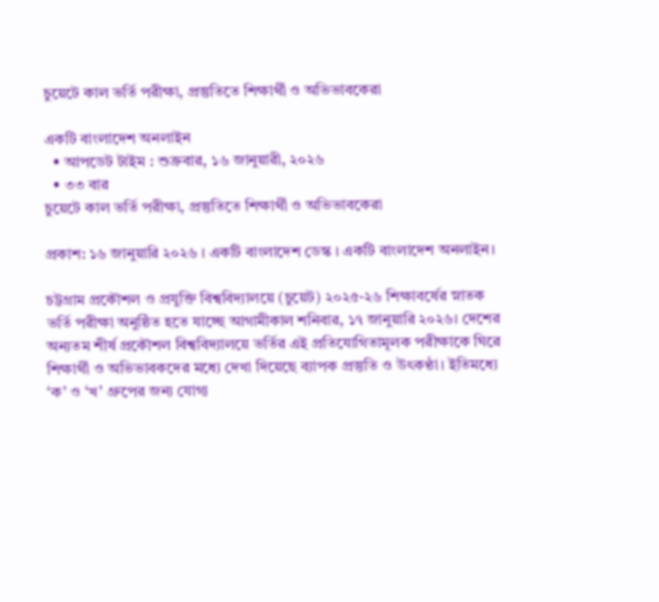চুয়েটে কাল ভর্তি পরীক্ষা, প্রস্তুতিতে শিক্ষার্থী ও অভিভাবকেরা

একটি বাংলাদেশ অনলাইন
  • আপডেট টাইম : শুক্রবার, ১৬ জানুয়ারী, ২০২৬
  • ৩৩ বার
চুয়েটে কাল ভর্তি পরীক্ষা, প্রস্তুতিতে শিক্ষার্থী ও অভিভাবকেরা

প্রকাশ: ১৬ জানুয়ারি ২০২৬ । একটি বাংলাদেশ ডেস্ক । একটি বাংলাদেশ অনলাইন।

চট্টগ্রাম প্রকৌশল ও প্রযুক্তি বিশ্ববিদ্যালয়ে (চুয়েট) ২০২৫-২৬ শিক্ষাবর্ষের স্নাতক ভর্তি পরীক্ষা অনুষ্ঠিত হতে যাচ্ছে আগামীকাল শনিবার, ১৭ জানুয়ারি ২০২৬। দেশের অন্যতম শীর্ষ প্রকৌশল বিশ্ববিদ্যালয়ে ভর্তির এই প্রতিযোগিতামূলক পরীক্ষাকে ঘিরে শিক্ষার্থী ও অভিভাবকদের মধ্যে দেখা দিয়েছে ব্যাপক প্রস্তুতি ও উৎকণ্ঠা। ইতিমধ্যে ‘ক’ ও ‘খ’ গ্রুপের জন্য যোগ্য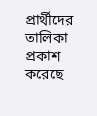প্রার্থীদের তালিকা প্রকাশ করেছে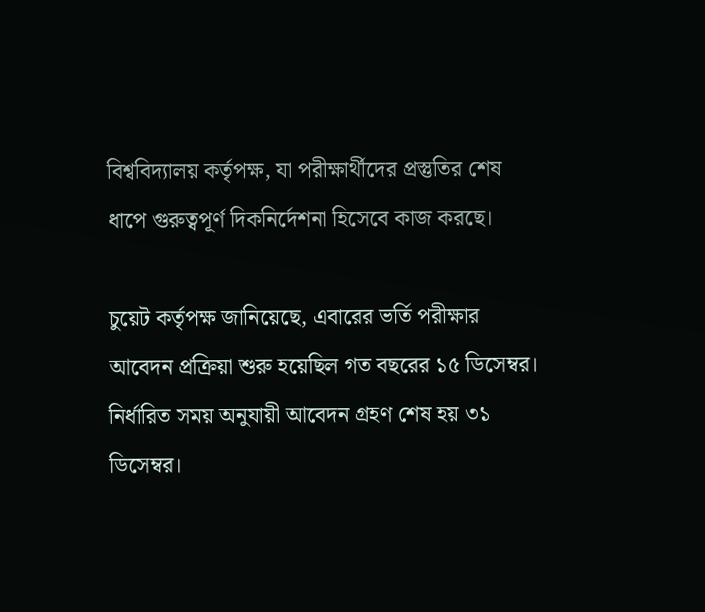বিশ্ববিদ্যালয় কর্তৃপক্ষ, যা পরীক্ষার্থীদের প্রস্তুতির শেষ ধাপে গুরুত্বপূর্ণ দিকনির্দেশনা হিসেবে কাজ করছে।

চুয়েট কর্তৃপক্ষ জানিয়েছে, এবারের ভর্তি পরীক্ষার আবেদন প্রক্রিয়া শুরু হয়েছিল গত বছরের ১৫ ডিসেম্বর। নির্ধারিত সময় অনুযায়ী আবেদন গ্রহণ শেষ হয় ৩১ ডিসেম্বর।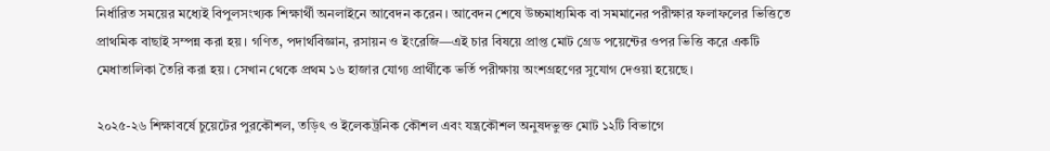নির্ধারিত সময়ের মধ্যেই বিপুলসংখ্যক শিক্ষার্থী অনলাইনে আবেদন করেন। আবেদন শেষে উচ্চমাধ্যমিক বা সমমানের পরীক্ষার ফলাফলের ভিত্তিতে প্রাথমিক বাছাই সম্পন্ন করা হয়। গণিত, পদার্থবিজ্ঞান, রসায়ন ও ইংরেজি—এই চার বিষয়ে প্রাপ্ত মোট গ্রেড পয়েন্টের ওপর ভিত্তি করে একটি মেধাতালিকা তৈরি করা হয়। সেখান থেকে প্রথম ১৬ হাজার যোগ্য প্রার্থীকে ভর্তি পরীক্ষায় অংশগ্রহণের সুযোগ দেওয়া হয়েছে।

২০২৫-২৬ শিক্ষাবর্ষে চুয়েটের পুরকৌশল, তড়িৎ ও ইলেকট্রনিক কৌশল এবং যন্ত্রকৌশল অনুষদভুক্ত মোট ১২টি বিভাগে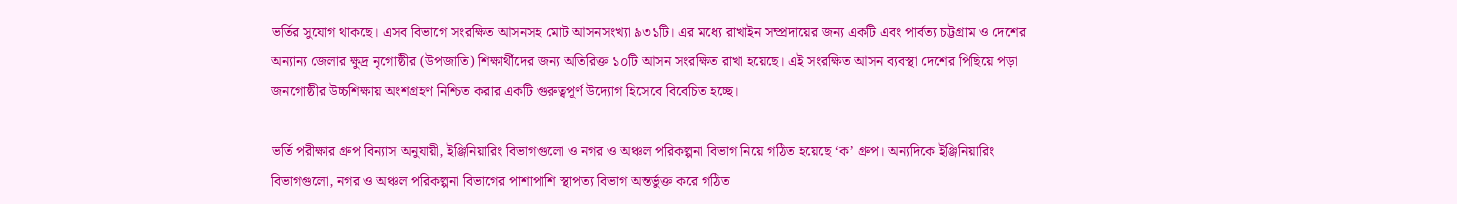ভর্তির সুযোগ থাকছে। এসব বিভাগে সংরক্ষিত আসনসহ মোট আসনসংখ্যা ৯৩১টি। এর মধ্যে রাখাইন সম্প্রদায়ের জন্য একটি এবং পার্বত্য চট্টগ্রাম ও দেশের অন্যান্য জেলার ক্ষুদ্র নৃগোষ্ঠীর (উপজাতি) শিক্ষার্থীদের জন্য অতিরিক্ত ১০টি আসন সংরক্ষিত রাখা হয়েছে। এই সংরক্ষিত আসন ব্যবস্থা দেশের পিছিয়ে পড়া জনগোষ্ঠীর উচ্চশিক্ষায় অংশগ্রহণ নিশ্চিত করার একটি গুরুত্বপূর্ণ উদ্যোগ হিসেবে বিবেচিত হচ্ছে।

ভর্তি পরীক্ষার গ্রুপ বিন্যাস অনুযায়ী, ইঞ্জিনিয়ারিং বিভাগগুলো ও নগর ও অঞ্চল পরিকল্পনা বিভাগ নিয়ে গঠিত হয়েছে ‘ক’ গ্রুপ। অন্যদিকে ইঞ্জিনিয়ারিং বিভাগগুলো, নগর ও অঞ্চল পরিকল্পনা বিভাগের পাশাপাশি স্থাপত্য বিভাগ অন্তর্ভুক্ত করে গঠিত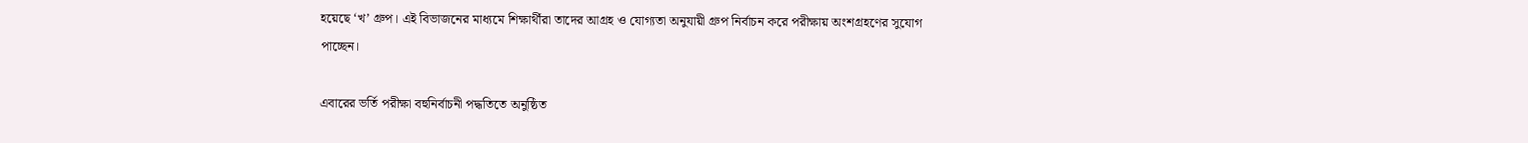হয়েছে ‘খ’ গ্রুপ। এই বিভাজনের মাধ্যমে শিক্ষার্থীরা তাদের আগ্রহ ও যোগ্যতা অনুযায়ী গ্রুপ নির্বাচন করে পরীক্ষায় অংশগ্রহণের সুযোগ পাচ্ছেন।

এবারের ভর্তি পরীক্ষা বহুনির্বাচনী পদ্ধতিতে অনুষ্ঠিত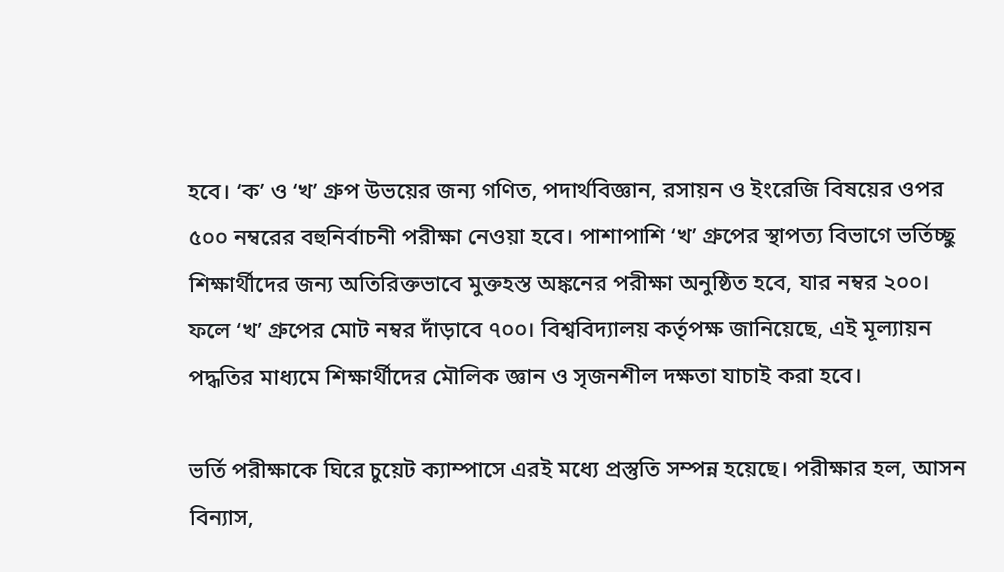হবে। ‘ক’ ও ‘খ’ গ্রুপ উভয়ের জন্য গণিত, পদার্থবিজ্ঞান, রসায়ন ও ইংরেজি বিষয়ের ওপর ৫০০ নম্বরের বহুনির্বাচনী পরীক্ষা নেওয়া হবে। পাশাপাশি ‘খ’ গ্রুপের স্থাপত্য বিভাগে ভর্তিচ্ছু শিক্ষার্থীদের জন্য অতিরিক্তভাবে মুক্তহস্ত অঙ্কনের পরীক্ষা অনুষ্ঠিত হবে, যার নম্বর ২০০। ফলে ‘খ’ গ্রুপের মোট নম্বর দাঁড়াবে ৭০০। বিশ্ববিদ্যালয় কর্তৃপক্ষ জানিয়েছে, এই মূল্যায়ন পদ্ধতির মাধ্যমে শিক্ষার্থীদের মৌলিক জ্ঞান ও সৃজনশীল দক্ষতা যাচাই করা হবে।

ভর্তি পরীক্ষাকে ঘিরে চুয়েট ক্যাম্পাসে এরই মধ্যে প্রস্তুতি সম্পন্ন হয়েছে। পরীক্ষার হল, আসন বিন্যাস,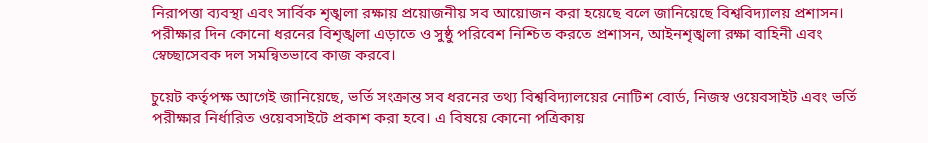নিরাপত্তা ব্যবস্থা এবং সার্বিক শৃঙ্খলা রক্ষায় প্রয়োজনীয় সব আয়োজন করা হয়েছে বলে জানিয়েছে বিশ্ববিদ্যালয় প্রশাসন। পরীক্ষার দিন কোনো ধরনের বিশৃঙ্খলা এড়াতে ও সুষ্ঠু পরিবেশ নিশ্চিত করতে প্রশাসন, আইনশৃঙ্খলা রক্ষা বাহিনী এবং স্বেচ্ছাসেবক দল সমন্বিতভাবে কাজ করবে।

চুয়েট কর্তৃপক্ষ আগেই জানিয়েছে, ভর্তি সংক্রান্ত সব ধরনের তথ্য বিশ্ববিদ্যালয়ের নোটিশ বোর্ড, নিজস্ব ওয়েবসাইট এবং ভর্তি পরীক্ষার নির্ধারিত ওয়েবসাইটে প্রকাশ করা হবে। এ বিষয়ে কোনো পত্রিকায়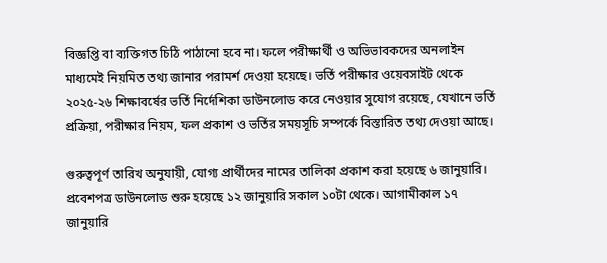বিজ্ঞপ্তি বা ব্যক্তিগত চিঠি পাঠানো হবে না। ফলে পরীক্ষার্থী ও অভিভাবকদের অনলাইন মাধ্যমেই নিয়মিত তথ্য জানার পরামর্শ দেওয়া হয়েছে। ভর্তি পরীক্ষার ওয়েবসাইট থেকে ২০২৫-২৬ শিক্ষাবর্ষের ভর্তি নির্দেশিকা ডাউনলোড করে নেওয়ার সুযোগ রয়েছে, যেখানে ভর্তি প্রক্রিয়া, পরীক্ষার নিয়ম, ফল প্রকাশ ও ভর্তির সময়সূচি সম্পর্কে বিস্তারিত তথ্য দেওয়া আছে।

গুরুত্বপূর্ণ তারিখ অনুযায়ী, যোগ্য প্রার্থীদের নামের তালিকা প্রকাশ করা হয়েছে ৬ জানুয়ারি। প্রবেশপত্র ডাউনলোড শুরু হয়েছে ১২ জানুয়ারি সকাল ১০টা থেকে। আগামীকাল ১৭ জানুয়ারি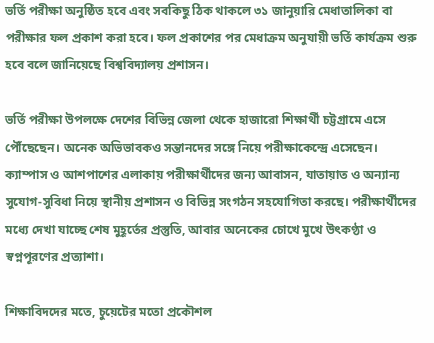ভর্তি পরীক্ষা অনুষ্ঠিত হবে এবং সবকিছু ঠিক থাকলে ৩১ জানুয়ারি মেধাতালিকা বা পরীক্ষার ফল প্রকাশ করা হবে। ফল প্রকাশের পর মেধাক্রম অনুযায়ী ভর্তি কার্যক্রম শুরু হবে বলে জানিয়েছে বিশ্ববিদ্যালয় প্রশাসন।

ভর্তি পরীক্ষা উপলক্ষে দেশের বিভিন্ন জেলা থেকে হাজারো শিক্ষার্থী চট্টগ্রামে এসে পৌঁছেছেন। অনেক অভিভাবকও সন্তানদের সঙ্গে নিয়ে পরীক্ষাকেন্দ্রে এসেছেন। ক্যাম্পাস ও আশপাশের এলাকায় পরীক্ষার্থীদের জন্য আবাসন, যাতায়াত ও অন্যান্য সুযোগ-সুবিধা নিয়ে স্থানীয় প্রশাসন ও বিভিন্ন সংগঠন সহযোগিতা করছে। পরীক্ষার্থীদের মধ্যে দেখা যাচ্ছে শেষ মুহূর্তের প্রস্তুতি, আবার অনেকের চোখে মুখে উৎকণ্ঠা ও স্বপ্নপূরণের প্রত্যাশা।

শিক্ষাবিদদের মতে, চুয়েটের মতো প্রকৌশল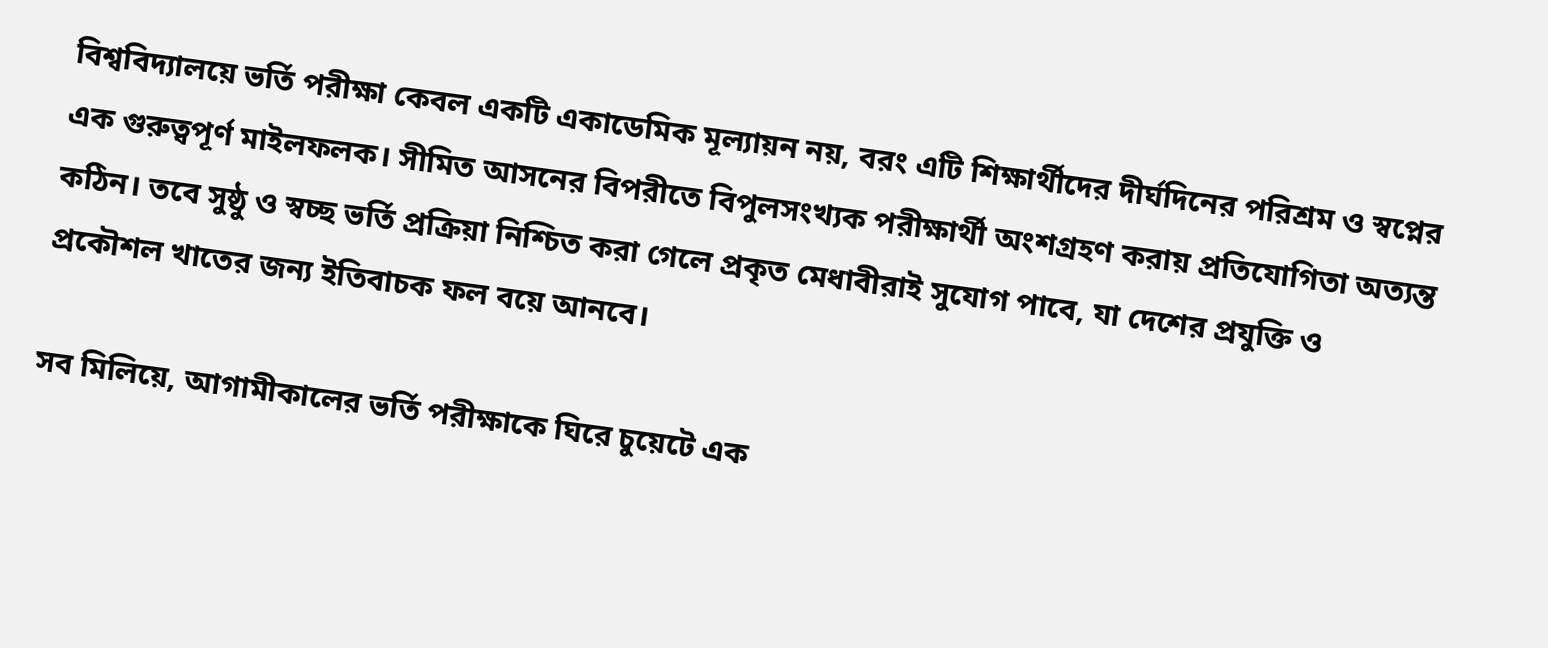বিশ্ববিদ্যালয়ে ভর্তি পরীক্ষা কেবল একটি একাডেমিক মূল্যায়ন নয়, বরং এটি শিক্ষার্থীদের দীর্ঘদিনের পরিশ্রম ও স্বপ্নের এক গুরুত্বপূর্ণ মাইলফলক। সীমিত আসনের বিপরীতে বিপুলসংখ্যক পরীক্ষার্থী অংশগ্রহণ করায় প্রতিযোগিতা অত্যন্ত কঠিন। তবে সুষ্ঠু ও স্বচ্ছ ভর্তি প্রক্রিয়া নিশ্চিত করা গেলে প্রকৃত মেধাবীরাই সুযোগ পাবে, যা দেশের প্রযুক্তি ও প্রকৌশল খাতের জন্য ইতিবাচক ফল বয়ে আনবে।

সব মিলিয়ে, আগামীকালের ভর্তি পরীক্ষাকে ঘিরে চুয়েটে এক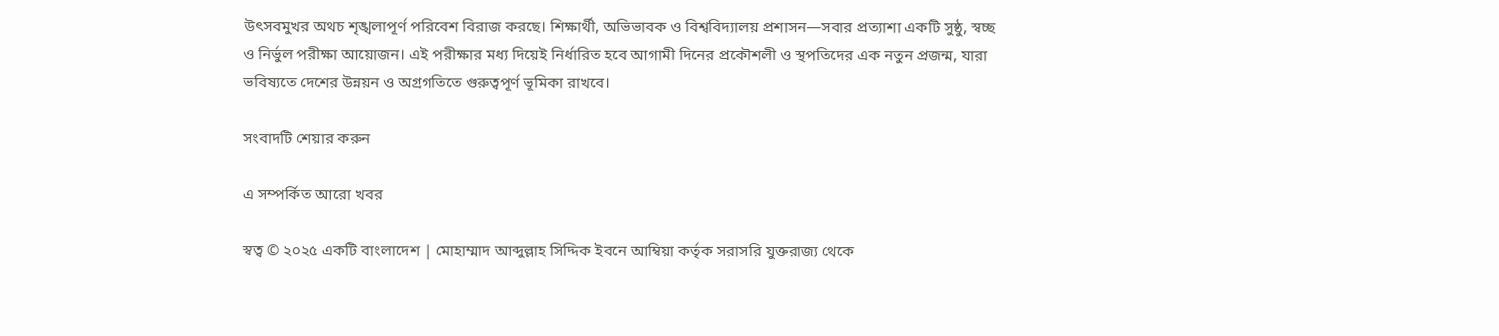উৎসবমুখর অথচ শৃঙ্খলাপূর্ণ পরিবেশ বিরাজ করছে। শিক্ষার্থী, অভিভাবক ও বিশ্ববিদ্যালয় প্রশাসন—সবার প্রত্যাশা একটি সুষ্ঠু, স্বচ্ছ ও নির্ভুল পরীক্ষা আয়োজন। এই পরীক্ষার মধ্য দিয়েই নির্ধারিত হবে আগামী দিনের প্রকৌশলী ও স্থপতিদের এক নতুন প্রজন্ম, যারা ভবিষ্যতে দেশের উন্নয়ন ও অগ্রগতিতে গুরুত্বপূর্ণ ভূমিকা রাখবে।

সংবাদটি শেয়ার করুন

এ সম্পর্কিত আরো খবর

স্বত্ব © ২০২৫ একটি বাংলাদেশ | মোহাম্মাদ আব্দুল্লাহ সিদ্দিক ইবনে আম্বিয়া কর্তৃক সরাসরি যুক্তরাজ্য থেকে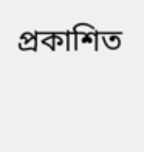প্রকাশিত